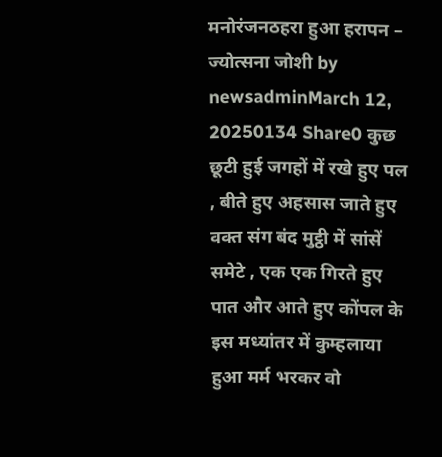मनोरंजनठहरा हुआ हरापन – ज्योत्सना जोशी by newsadminMarch 12, 20250134 Share0 कुछ छूटी हुई जगहों में रखे हुए पल , बीते हुए अहसास जाते हुए वक्त संग बंद मुट्ठी में सांसें समेटे , एक एक गिरते हुए पात और आते हुए कोंपल के इस मध्यांतर में कुम्हलाया हुआ मर्म भरकर वो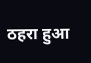ठहरा हुआ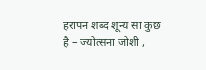हरापन शब्द शून्य सा कुछ है – ज्योत्सना जोशी ,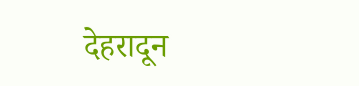देहरादून